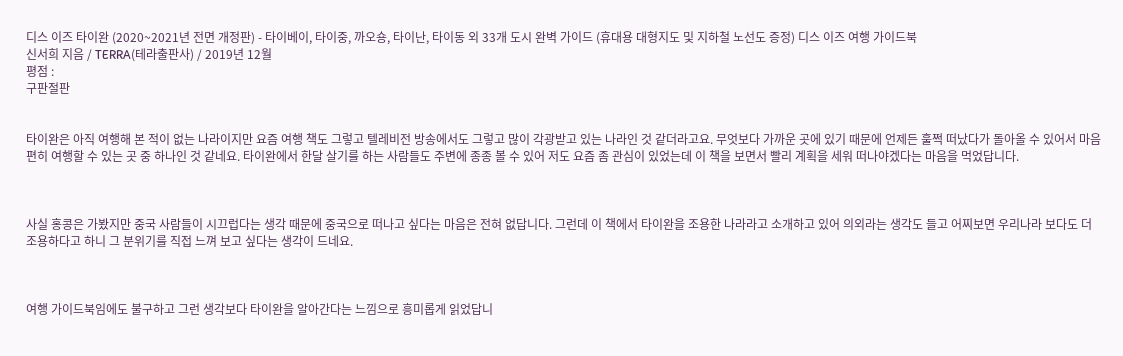디스 이즈 타이완 (2020~2021년 전면 개정판) - 타이베이, 타이중, 까오숑, 타이난, 타이동 외 33개 도시 완벽 가이드 (휴대용 대형지도 및 지하철 노선도 증정) 디스 이즈 여행 가이드북
신서희 지음 / TERRA(테라출판사) / 2019년 12월
평점 :
구판절판


타이완은 아직 여행해 본 적이 없는 나라이지만 요즘 여행 책도 그렇고 텔레비전 방송에서도 그렇고 많이 각광받고 있는 나라인 것 같더라고요. 무엇보다 가까운 곳에 있기 때문에 언제든 훌쩍 떠났다가 돌아올 수 있어서 마음 편히 여행할 수 있는 곳 중 하나인 것 같네요. 타이완에서 한달 살기를 하는 사람들도 주변에 종종 볼 수 있어 저도 요즘 좀 관심이 있었는데 이 책을 보면서 빨리 계획을 세워 떠나야겠다는 마음을 먹었답니다.



사실 홍콩은 가봤지만 중국 사람들이 시끄럽다는 생각 때문에 중국으로 떠나고 싶다는 마음은 전혀 없답니다. 그런데 이 책에서 타이완을 조용한 나라라고 소개하고 있어 의외라는 생각도 들고 어찌보면 우리나라 보다도 더 조용하다고 하니 그 분위기를 직접 느껴 보고 싶다는 생각이 드네요.



여행 가이드북임에도 불구하고 그런 생각보다 타이완을 알아간다는 느낌으로 흥미롭게 읽었답니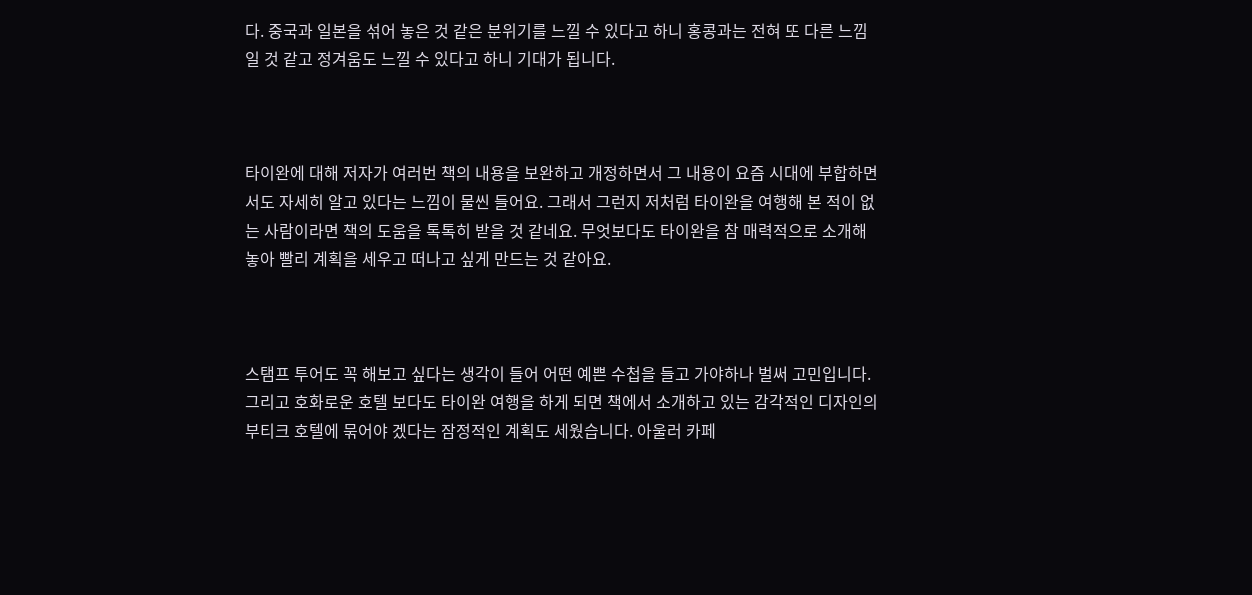다. 중국과 일본을 섞어 놓은 것 같은 분위기를 느낄 수 있다고 하니 홍콩과는 전혀 또 다른 느낌일 것 같고 정겨움도 느낄 수 있다고 하니 기대가 됩니다.



타이완에 대해 저자가 여러번 책의 내용을 보완하고 개정하면서 그 내용이 요즘 시대에 부합하면서도 자세히 알고 있다는 느낌이 물씬 들어요. 그래서 그런지 저처럼 타이완을 여행해 본 적이 없는 사람이라면 책의 도움을 톡톡히 받을 것 같네요. 무엇보다도 타이완을 참 매력적으로 소개해 놓아 빨리 계획을 세우고 떠나고 싶게 만드는 것 같아요.



스탬프 투어도 꼭 해보고 싶다는 생각이 들어 어떤 예쁜 수첩을 들고 가야하나 벌써 고민입니다. 그리고 호화로운 호텔 보다도 타이완 여행을 하게 되면 책에서 소개하고 있는 감각적인 디자인의 부티크 호텔에 묶어야 겠다는 잠정적인 계획도 세웠습니다. 아울러 카페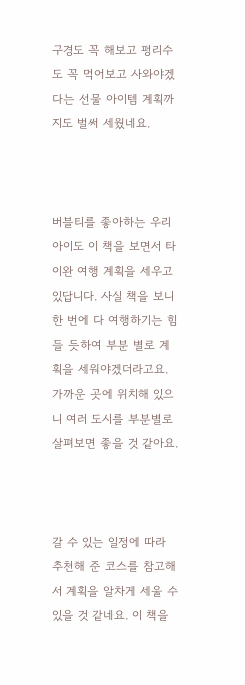구경도 꼭 해보고 펑리수도 꼭 먹어보고 사와야겠다는 선물 아이템 계획까지도 벌써 세웠네요.



버블티를 좋아하는 우리 아이도 이 책을 보면서 타이완 여행 계획을 세우고 있답니다. 사실 책을 보니 한 번에 다 여행하기는 힘들 듯하여 부분 별로 계획을 세워야겠더라고요. 가까운 곳에 위치해 있으니 여러 도시를 부분별로 살펴보면 좋을 것 같아요.



갈 수 있는 일정에 따라 추천해 준 코스를 참고해서 계획을 알차게 세울 수 있을 것 같네요. 이 책을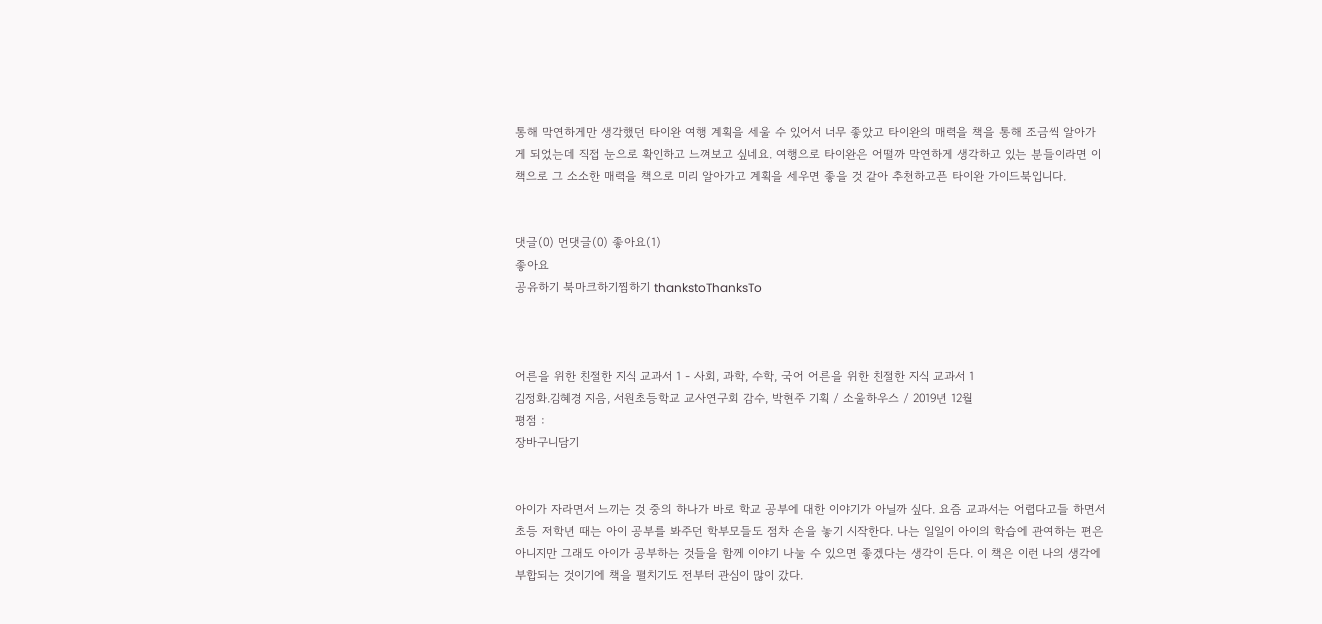통해 막연하게만 생각했던 타이완 여행 계획을 세울 수 있어서 너무 좋았고 타이완의 매력을 책을 통해 조금씩 알아가게 되었는데 직접 눈으로 확인하고 느껴보고 싶네요. 여행으로 타이완은 어떨까 막연하게 생각하고 있는 분들이라면 이 책으로 그 소소한 매력을 책으로 미리 알아가고 계획을 세우면 좋을 것 같아 추천하고픈 타이완 가이드북입니다.


댓글(0) 먼댓글(0) 좋아요(1)
좋아요
공유하기 북마크하기찜하기 thankstoThanksTo



어른을 위한 친절한 지식 교과서 1 - 사회, 과학, 수학, 국어 어른을 위한 친절한 지식 교과서 1
김정화.김혜경 지음, 서원초등학교 교사연구회 감수, 박현주 기획 / 소울하우스 / 2019년 12월
평점 :
장바구니담기


아이가 자라면서 느끼는 것 중의 하나가 바로 학교 공부에 대한 이야기가 아닐까 싶다. 요즘 교과서는 어렵다고들 하면서 초등 저학년 때는 아이 공부를 봐주던 학부모들도 점차 손을 놓기 시작한다. 나는 일일이 아이의 학습에 관여하는 편은 아니지만 그래도 아이가 공부하는 것들을 함께 이야기 나눌 수 있으면 좋겠다는 생각이 든다. 이 책은 이런 나의 생각에 부합되는 것이기에 책을 펼치기도 전부터 관심이 많이 갔다.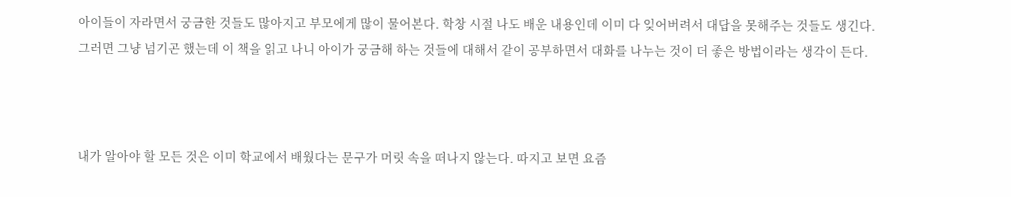아이들이 자라면서 궁금한 것들도 많아지고 부모에게 많이 물어본다. 학창 시절 나도 배운 내용인데 이미 다 잊어버려서 대답을 못해주는 것들도 생긴다. 그러면 그냥 넘기곤 했는데 이 책을 읽고 나니 아이가 궁금해 하는 것들에 대해서 같이 공부하면서 대화를 나누는 것이 더 좋은 방법이라는 생각이 든다.



내가 알아야 할 모든 것은 이미 학교에서 배웠다는 문구가 머릿 속을 떠나지 않는다. 따지고 보면 요즘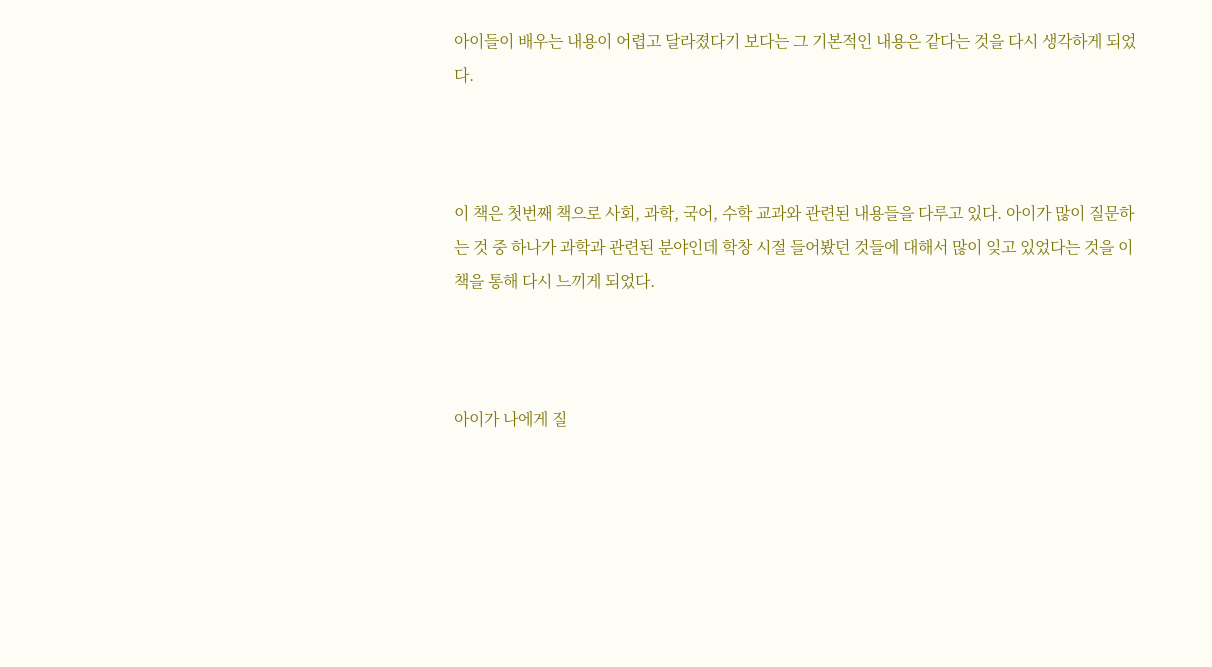아이들이 배우는 내용이 어렵고 달라졌다기 보다는 그 기본적인 내용은 같다는 것을 다시 생각하게 되었다.



이 책은 첫번째 책으로 사회, 과학, 국어, 수학 교과와 관련된 내용들을 다루고 있다. 아이가 많이 질문하는 것 중 하나가 과학과 관련된 분야인데 학창 시절 들어봤던 것들에 대해서 많이 잊고 있었다는 것을 이 책을 통해 다시 느끼게 되었다.



아이가 나에게 질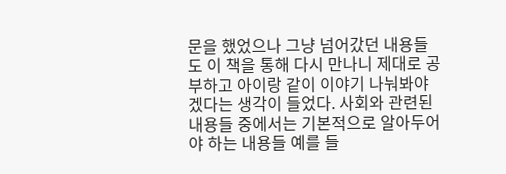문을 했었으나 그냥 넘어갔던 내용들도 이 책을 통해 다시 만나니 제대로 공부하고 아이랑 같이 이야기 나눠봐야 겠다는 생각이 들었다. 사회와 관련된 내용들 중에서는 기본적으로 알아두어야 하는 내용들 예를 들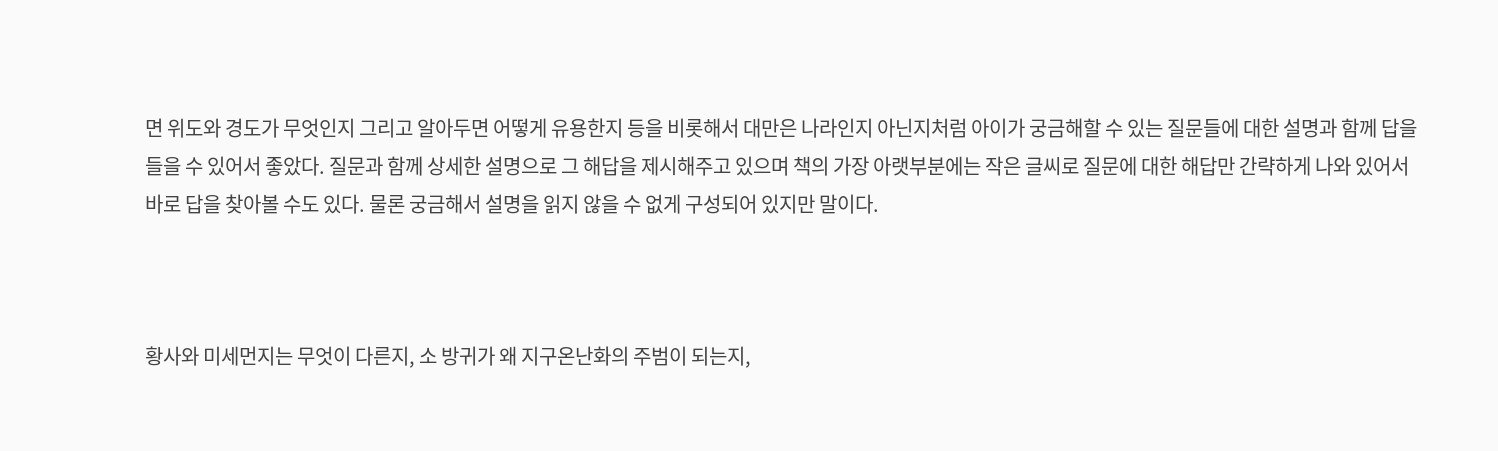면 위도와 경도가 무엇인지 그리고 알아두면 어떻게 유용한지 등을 비롯해서 대만은 나라인지 아닌지처럼 아이가 궁금해할 수 있는 질문들에 대한 설명과 함께 답을 들을 수 있어서 좋았다. 질문과 함께 상세한 설명으로 그 해답을 제시해주고 있으며 책의 가장 아랫부분에는 작은 글씨로 질문에 대한 해답만 간략하게 나와 있어서 바로 답을 찾아볼 수도 있다. 물론 궁금해서 설명을 읽지 않을 수 없게 구성되어 있지만 말이다.



황사와 미세먼지는 무엇이 다른지, 소 방귀가 왜 지구온난화의 주범이 되는지,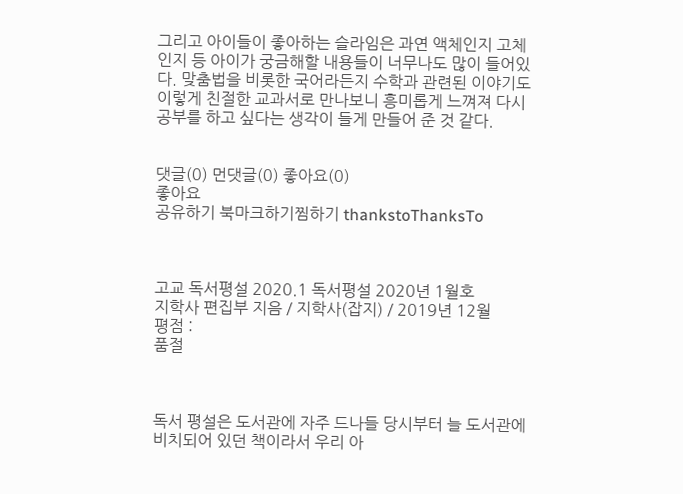그리고 아이들이 좋아하는 슬라임은 과연 액체인지 고체인지 등 아이가 궁금해할 내용들이 너무나도 많이 들어있다. 맞춤법을 비롯한 국어라든지 수학과 관련된 이야기도 이렇게 친절한 교과서로 만나보니 흥미롭게 느껴져 다시 공부를 하고 싶다는 생각이 들게 만들어 준 것 같다.


댓글(0) 먼댓글(0) 좋아요(0)
좋아요
공유하기 북마크하기찜하기 thankstoThanksTo



고교 독서평설 2020.1 독서평설 2020년 1월호
지학사 편집부 지음 / 지학사(잡지) / 2019년 12월
평점 :
품절



독서 평설은 도서관에 자주 드나들 당시부터 늘 도서관에 비치되어 있던 책이라서 우리 아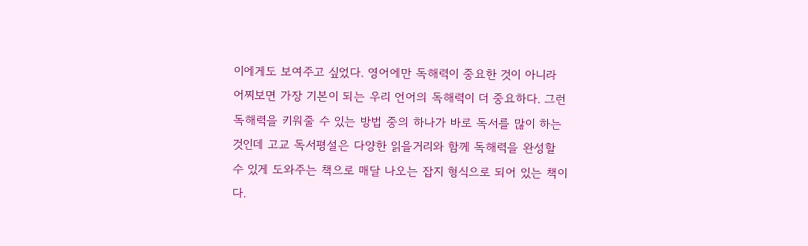이에게도 보여주고 싶었다. 영어에만 독해력이 중요한 것이 아니라 어찌보면 가장 기본이 되는 우리 언어의 독해력이 더 중요하다. 그런 독해력을 키워줄 수 있는 방법 중의 하나가 바로 독서를 많이 하는 것인데 고교 독서평설은 다양한 읽을거리와 함께 독해력을 완성할 수 있게 도와주는 책으로 매달 나오는 잡지 형식으로 되어 있는 책이다.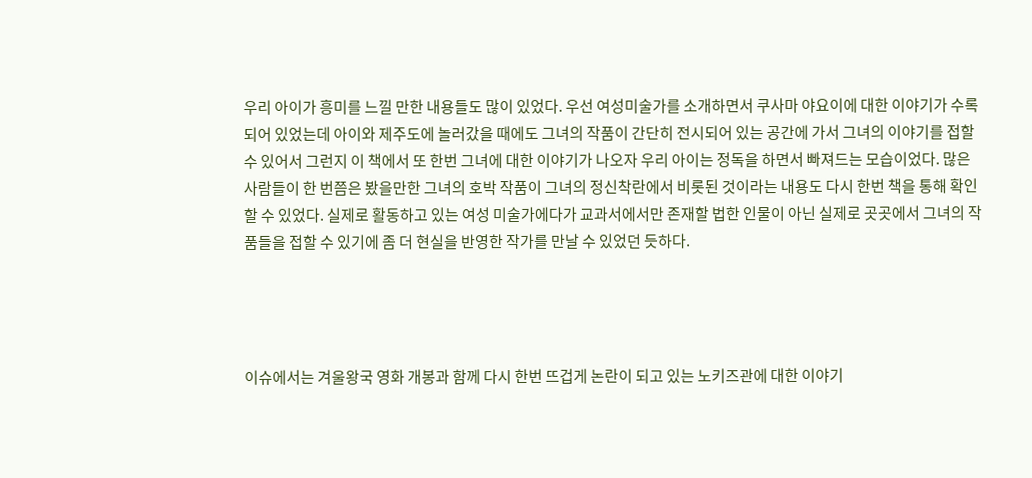우리 아이가 흥미를 느낄 만한 내용들도 많이 있었다. 우선 여성미술가를 소개하면서 쿠사마 야요이에 대한 이야기가 수록되어 있었는데 아이와 제주도에 놀러갔을 때에도 그녀의 작품이 간단히 전시되어 있는 공간에 가서 그녀의 이야기를 접할 수 있어서 그런지 이 책에서 또 한번 그녀에 대한 이야기가 나오자 우리 아이는 정독을 하면서 빠져드는 모습이었다. 많은 사람들이 한 번쯤은 봤을만한 그녀의 호박 작품이 그녀의 정신착란에서 비롯된 것이라는 내용도 다시 한번 책을 통해 확인할 수 있었다. 실제로 활동하고 있는 여성 미술가에다가 교과서에서만 존재할 법한 인물이 아닌 실제로 곳곳에서 그녀의 작품들을 접할 수 있기에 좀 더 현실을 반영한 작가를 만날 수 있었던 듯하다.




이슈에서는 겨울왕국 영화 개봉과 함께 다시 한번 뜨겁게 논란이 되고 있는 노키즈관에 대한 이야기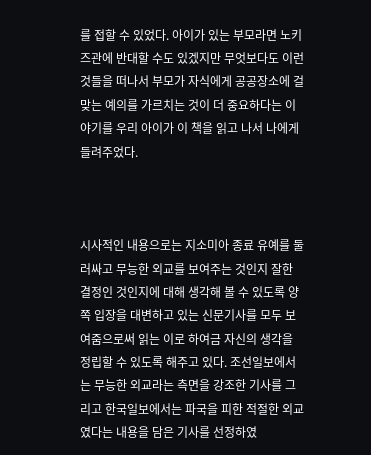를 접할 수 있었다. 아이가 있는 부모라면 노키즈관에 반대할 수도 있겠지만 무엇보다도 이런 것들을 떠나서 부모가 자식에게 공공장소에 걸맞는 예의를 가르치는 것이 더 중요하다는 이야기를 우리 아이가 이 책을 읽고 나서 나에게 들려주었다.



시사적인 내용으로는 지소미아 종료 유예를 둘러싸고 무능한 외교를 보여주는 것인지 잘한 결정인 것인지에 대해 생각해 볼 수 있도록 양쪽 입장을 대변하고 있는 신문기사를 모두 보여줌으로써 읽는 이로 하여금 자신의 생각을 정립할 수 있도록 해주고 있다. 조선일보에서는 무능한 외교라는 측면을 강조한 기사를 그리고 한국일보에서는 파국을 피한 적절한 외교였다는 내용을 담은 기사를 선정하였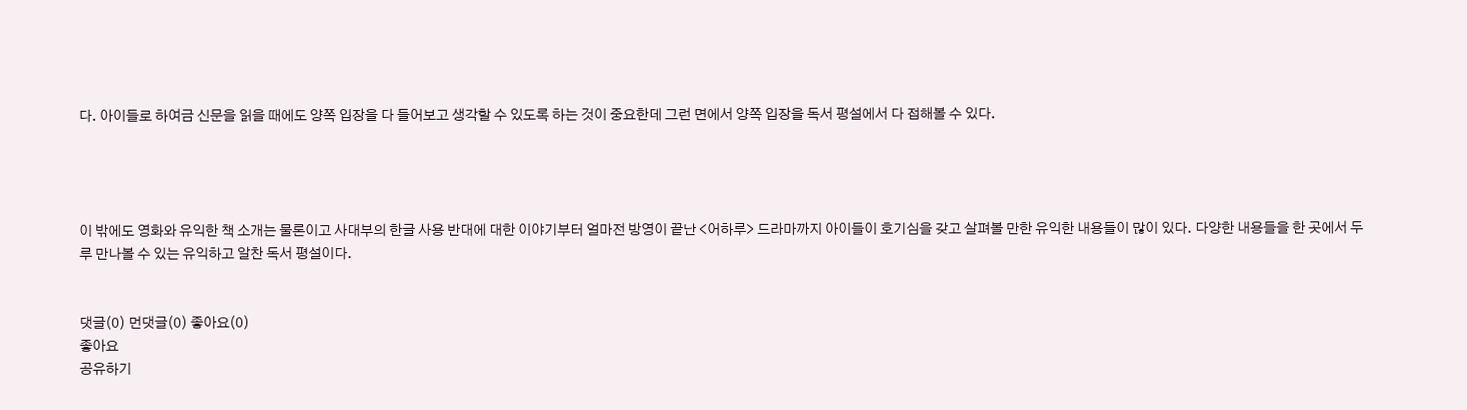다. 아이들로 하여금 신문을 읽을 때에도 양쪽 입장을 다 들어보고 생각할 수 있도록 하는 것이 중요한데 그런 면에서 양쪽 입장을 독서 평설에서 다 접해볼 수 있다.




이 밖에도 영화와 유익한 책 소개는 물론이고 사대부의 한글 사용 반대에 대한 이야기부터 얼마전 방영이 끝난 <어하루> 드라마까지 아이들이 호기심을 갖고 살펴볼 만한 유익한 내용들이 많이 있다. 다양한 내용들을 한 곳에서 두루 만나볼 수 있는 유익하고 알찬 독서 평설이다.


댓글(0) 먼댓글(0) 좋아요(0)
좋아요
공유하기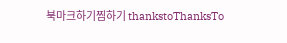북마크하기찜하기 thankstoThanksTo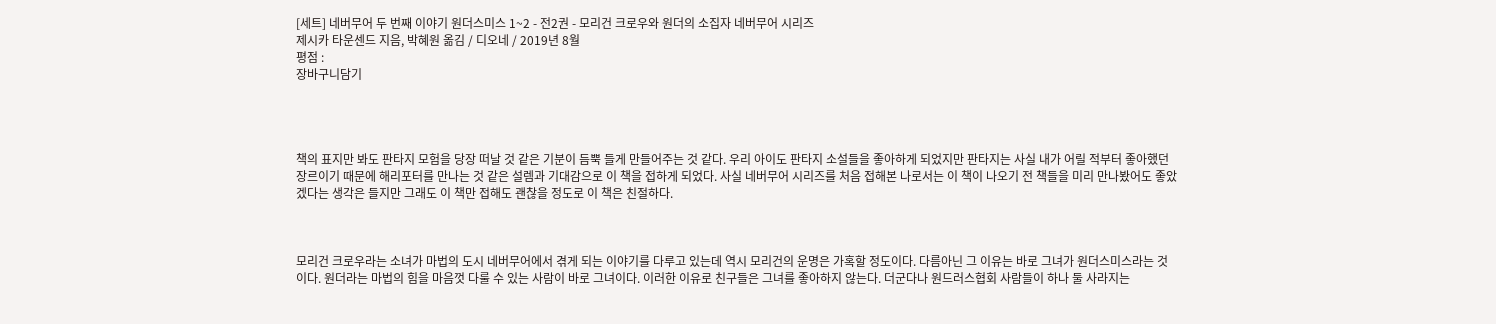[세트] 네버무어 두 번째 이야기 원더스미스 1~2 - 전2권 - 모리건 크로우와 원더의 소집자 네버무어 시리즈
제시카 타운센드 지음, 박혜원 옮김 / 디오네 / 2019년 8월
평점 :
장바구니담기




책의 표지만 봐도 판타지 모험을 당장 떠날 것 같은 기분이 듬뿍 들게 만들어주는 것 같다. 우리 아이도 판타지 소설들을 좋아하게 되었지만 판타지는 사실 내가 어릴 적부터 좋아했던 장르이기 때문에 해리포터를 만나는 것 같은 설렘과 기대감으로 이 책을 접하게 되었다. 사실 네버무어 시리즈를 처음 접해본 나로서는 이 책이 나오기 전 책들을 미리 만나봤어도 좋았겠다는 생각은 들지만 그래도 이 책만 접해도 괜찮을 정도로 이 책은 친절하다.



모리건 크로우라는 소녀가 마법의 도시 네버무어에서 겪게 되는 이야기를 다루고 있는데 역시 모리건의 운명은 가혹할 정도이다. 다름아닌 그 이유는 바로 그녀가 원더스미스라는 것이다. 원더라는 마법의 힘을 마음껏 다룰 수 있는 사람이 바로 그녀이다. 이러한 이유로 친구들은 그녀를 좋아하지 않는다. 더군다나 원드러스협회 사람들이 하나 둘 사라지는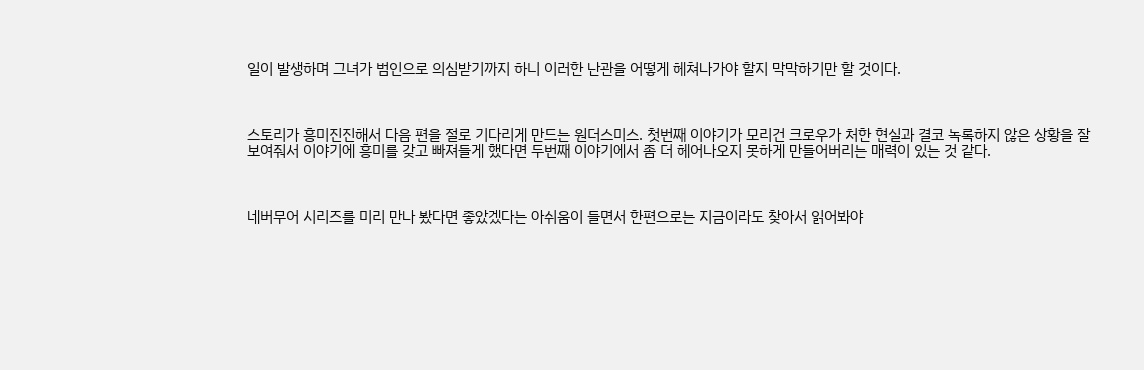일이 발생하며 그녀가 범인으로 의심받기까지 하니 이러한 난관을 어떻게 헤쳐나가야 할지 막막하기만 할 것이다.



스토리가 흥미진진해서 다음 편을 절로 기다리게 만드는 원더스미스. 첫번째 이야기가 모리건 크로우가 처한 현실과 결코 녹록하지 않은 상황을 잘 보여줘서 이야기에 흥미를 갖고 빠져들게 했다면 두번째 이야기에서 좀 더 헤어나오지 못하게 만들어버리는 매력이 있는 것 같다.



네버무어 시리즈를 미리 만나 봤다면 좋았겠다는 아쉬움이 들면서 한편으로는 지금이라도 찾아서 읽어봐야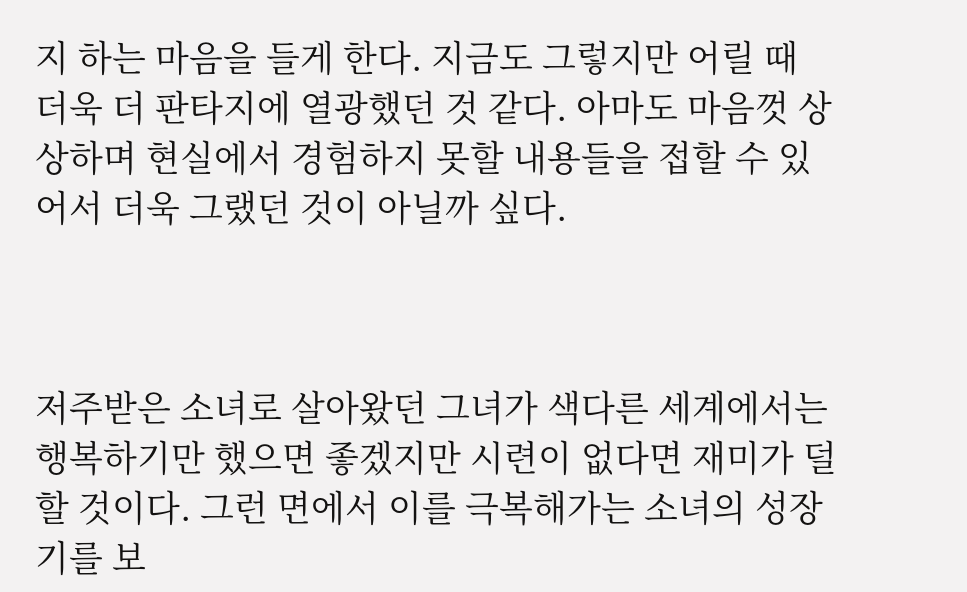지 하는 마음을 들게 한다. 지금도 그렇지만 어릴 때 더욱 더 판타지에 열광했던 것 같다. 아마도 마음껏 상상하며 현실에서 경험하지 못할 내용들을 접할 수 있어서 더욱 그랬던 것이 아닐까 싶다.



저주받은 소녀로 살아왔던 그녀가 색다른 세계에서는 행복하기만 했으면 좋겠지만 시련이 없다면 재미가 덜할 것이다. 그런 면에서 이를 극복해가는 소녀의 성장기를 보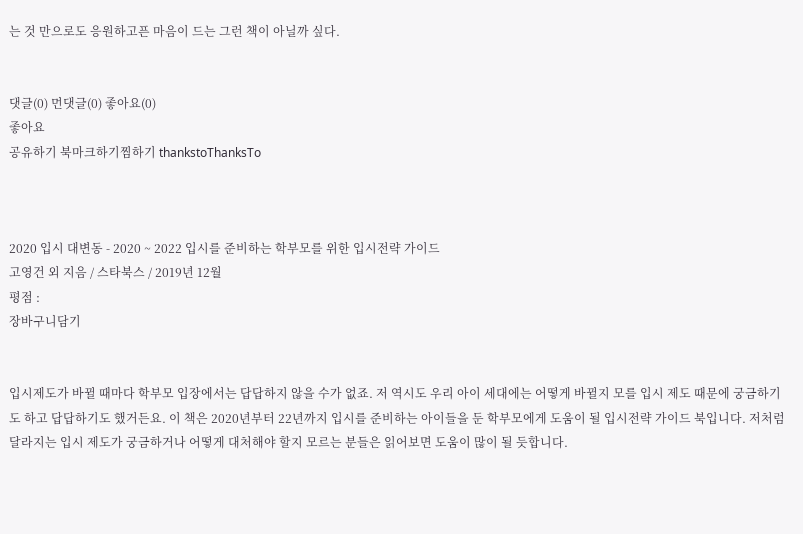는 것 만으로도 응원하고픈 마음이 드는 그런 책이 아닐까 싶다.


댓글(0) 먼댓글(0) 좋아요(0)
좋아요
공유하기 북마크하기찜하기 thankstoThanksTo



2020 입시 대변동 - 2020 ~ 2022 입시를 준비하는 학부모를 위한 입시전략 가이드
고영건 외 지음 / 스타북스 / 2019년 12월
평점 :
장바구니담기


입시제도가 바뀔 때마다 학부모 입장에서는 답답하지 않을 수가 없죠. 저 역시도 우리 아이 세대에는 어떻게 바뀔지 모를 입시 제도 때문에 궁금하기도 하고 답답하기도 했거든요. 이 책은 2020년부터 22년까지 입시를 준비하는 아이들을 둔 학부모에게 도움이 될 입시전략 가이드 북입니다. 저처럼 달라지는 입시 제도가 궁금하거나 어떻게 대처해야 할지 모르는 분들은 읽어보면 도움이 많이 될 듯합니다.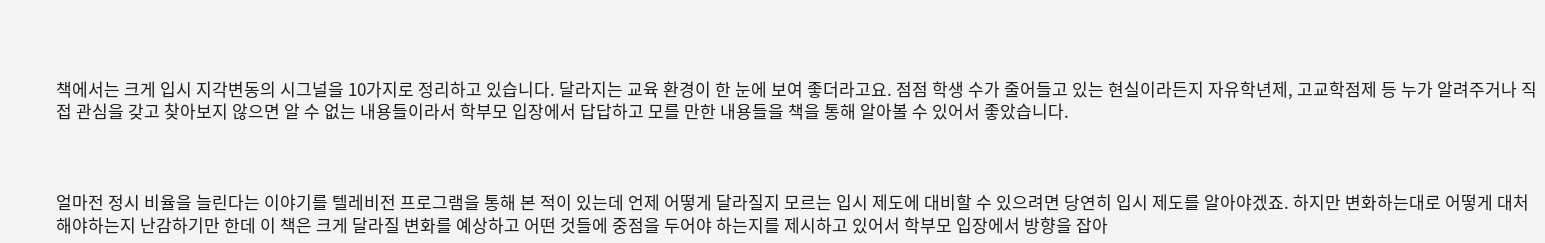책에서는 크게 입시 지각변동의 시그널을 10가지로 정리하고 있습니다. 달라지는 교육 환경이 한 눈에 보여 좋더라고요. 점점 학생 수가 줄어들고 있는 현실이라든지 자유학년제, 고교학점제 등 누가 알려주거나 직접 관심을 갖고 찾아보지 않으면 알 수 없는 내용들이라서 학부모 입장에서 답답하고 모를 만한 내용들을 책을 통해 알아볼 수 있어서 좋았습니다.



얼마전 정시 비율을 늘린다는 이야기를 텔레비전 프로그램을 통해 본 적이 있는데 언제 어떻게 달라질지 모르는 입시 제도에 대비할 수 있으려면 당연히 입시 제도를 알아야겠죠. 하지만 변화하는대로 어떻게 대처해야하는지 난감하기만 한데 이 책은 크게 달라질 변화를 예상하고 어떤 것들에 중점을 두어야 하는지를 제시하고 있어서 학부모 입장에서 방향을 잡아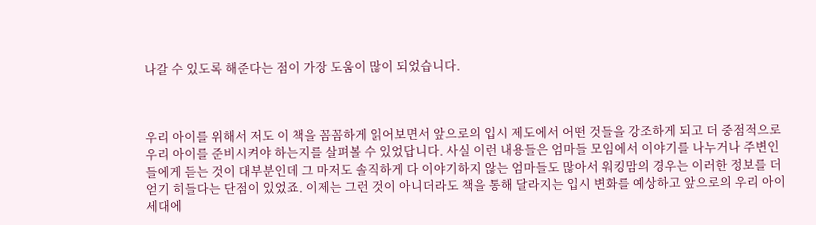나갈 수 있도록 해준다는 점이 가장 도움이 많이 되었습니다.



우리 아이를 위해서 저도 이 책을 꼼꼼하게 읽어보면서 앞으로의 입시 제도에서 어떤 것들을 강조하게 되고 더 중점적으로 우리 아이를 준비시켜야 하는지를 살펴볼 수 있었답니다. 사실 이런 내용들은 엄마들 모임에서 이야기를 나누거나 주변인들에게 듣는 것이 대부분인데 그 마저도 솔직하게 다 이야기하지 않는 엄마들도 많아서 워킹맘의 경우는 이러한 정보를 더 얻기 히들다는 단점이 있었죠. 이제는 그런 것이 아니더라도 책을 통해 달라지는 입시 변화를 예상하고 앞으로의 우리 아이 세대에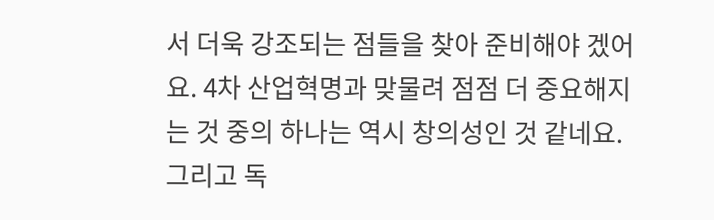서 더욱 강조되는 점들을 찾아 준비해야 겠어요. 4차 산업혁명과 맞물려 점점 더 중요해지는 것 중의 하나는 역시 창의성인 것 같네요. 그리고 독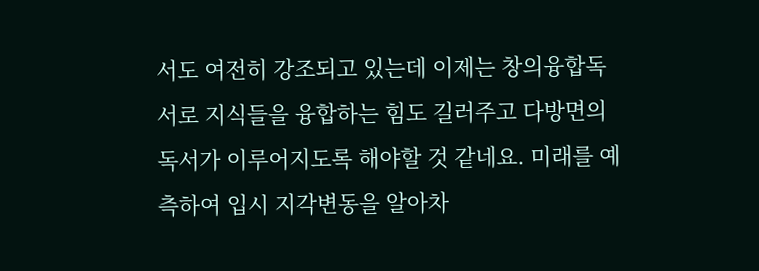서도 여전히 강조되고 있는데 이제는 창의융합독서로 지식들을 융합하는 힘도 길러주고 다방면의 독서가 이루어지도록 해야할 것 같네요. 미래를 예측하여 입시 지각변동을 알아차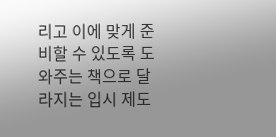리고 이에 맞게 준비할 수 있도록 도와주는 책으로 달라지는 입시 제도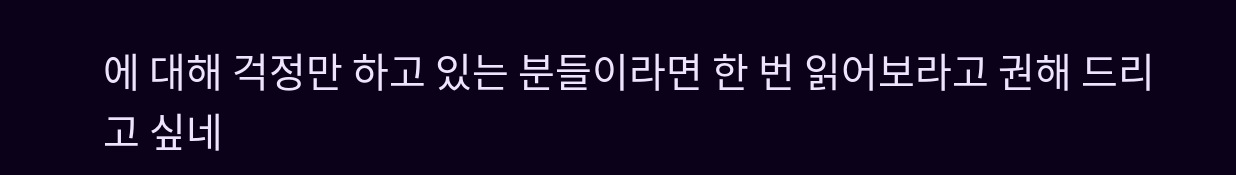에 대해 걱정만 하고 있는 분들이라면 한 번 읽어보라고 권해 드리고 싶네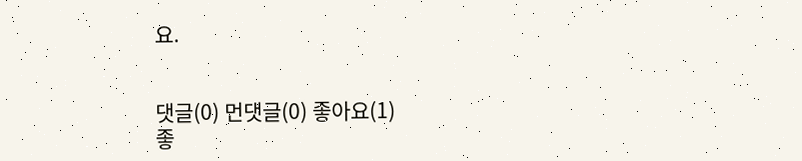요.


댓글(0) 먼댓글(0) 좋아요(1)
좋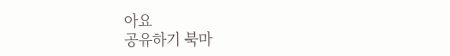아요
공유하기 북마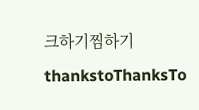크하기찜하기 thankstoThanksTo